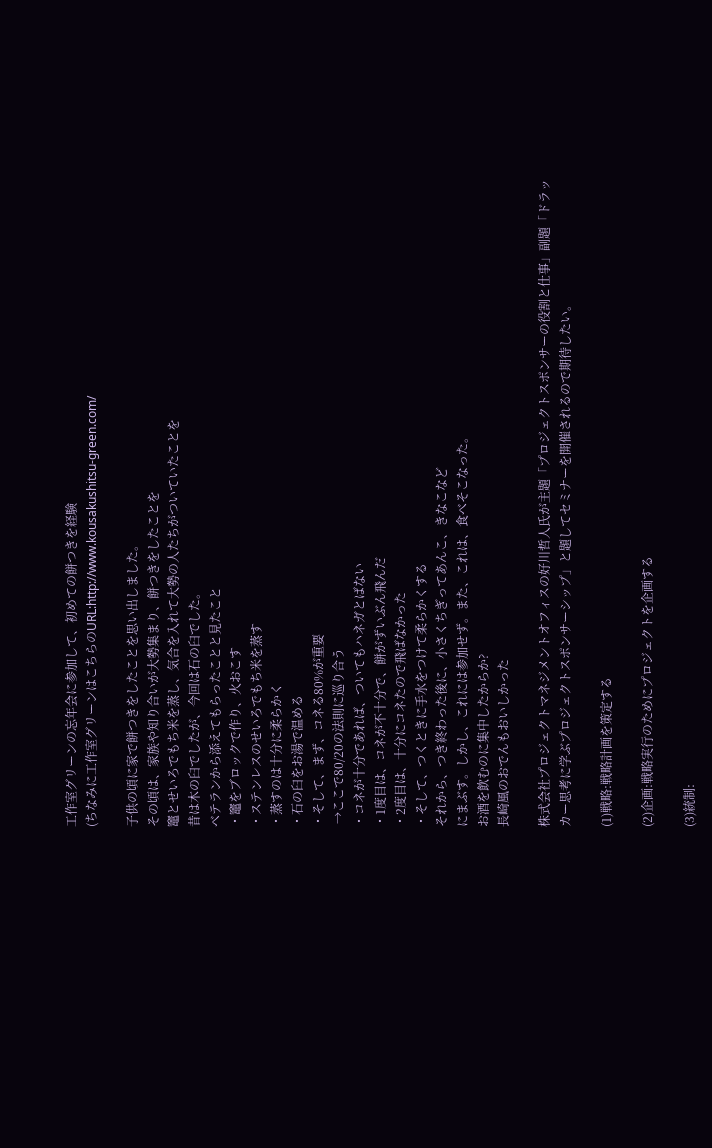工作室グリーンの忘年会に参加して、初めての餅つきを経験
(ちなみに工作室グリーンはこちらのURL:http://www.kousakushitsu-green.com/

子供の頃に家で餅つきをしたことを思い出しました。
その頃は、家族や知り合いが大勢集まり、餅つきをしたことを
竈とせいろでもち米を蒸し、気合を入れて大勢の人たちがついていたことを
昔は木の臼でしたが、今回は石の臼でした。
ベテランから添えてもらったことと見たこと
・竈をブロックで作り、火おこす
・ステンレスのせいろでもち米を蒸す
・蒸すのは十分に柔らかく
・石の臼をお湯で温める
・そして、まず、コネる80%が重要
 →ここで80/20の法則に巡り合う
・コネが十分であれば、ついてもハネガとばない
・1度目は、コネが不十分で、餅がずいぶん飛んだ
・2度目は、十分にコネたので飛ばなかった
・そして、つくときに手水をつけて柔らかくする
それから、つき終わった後に、小さくちぎってあんこ、きなこなど
にまぶす。しかし、これには参加せず。また、これは、食べそこなった。
お酒を飲むのに集中したからか?
長崎風のおでんもおいしかった

株式会社プロジェクトマネジメントオフィスの好川哲人氏が主題「プロジェクトスポンサーの役割と仕事」副題「ドラッカー思考に学ぶプロジェクトスポンサーシップ」と題してセミナーを開催されるので期待したい。

(1)戦略:戦略計画を策定する

(2)企画:戦略実行のためにプロジェクトを企画する

(3)統制: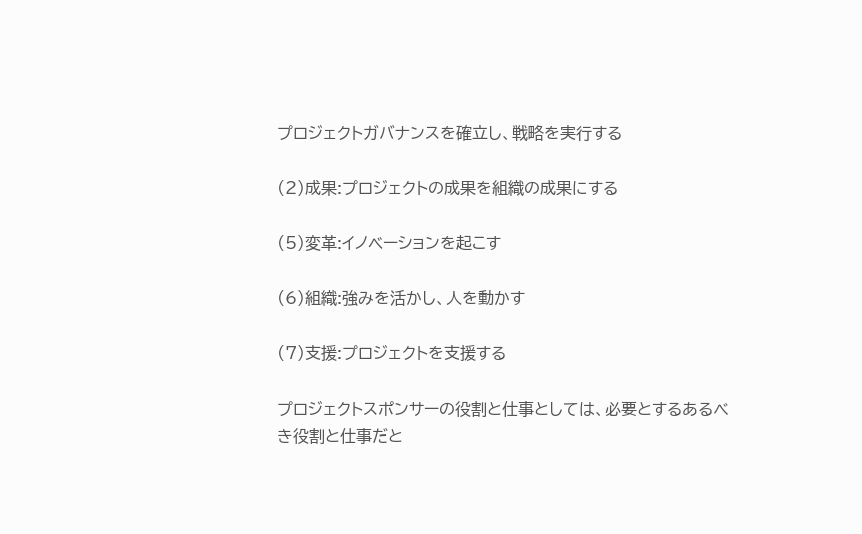プロジェクトガバナンスを確立し、戦略を実行する

(2)成果:プロジェクトの成果を組織の成果にする

(5)変革:イノベーションを起こす

(6)組織:強みを活かし、人を動かす

(7)支援:プロジェクトを支援する

プロジェクトスポンサーの役割と仕事としては、必要とするあるべき役割と仕事だと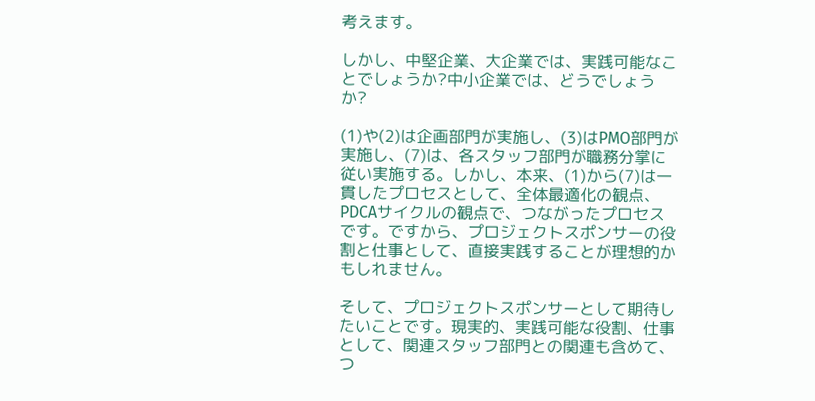考えます。

しかし、中堅企業、大企業では、実践可能なことでしょうか?中小企業では、どうでしょうか?

(1)や(2)は企画部門が実施し、(3)はPMO部門が実施し、(7)は、各スタッフ部門が職務分掌に従い実施する。しかし、本来、(1)から(7)は一貫したプロセスとして、全体最適化の観点、PDCAサイクルの観点で、つながったプロセスです。ですから、プロジェクトスポンサーの役割と仕事として、直接実践することが理想的かもしれません。

そして、プロジェクトスポンサーとして期待したいことです。現実的、実践可能な役割、仕事として、関連スタッフ部門との関連も含めて、つ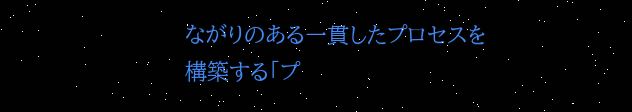ながりのある一貫したプロセスを構築する「プ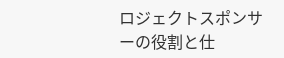ロジェクトスポンサーの役割と仕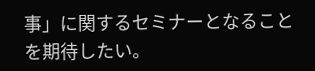事」に関するセミナーとなることを期待したい。